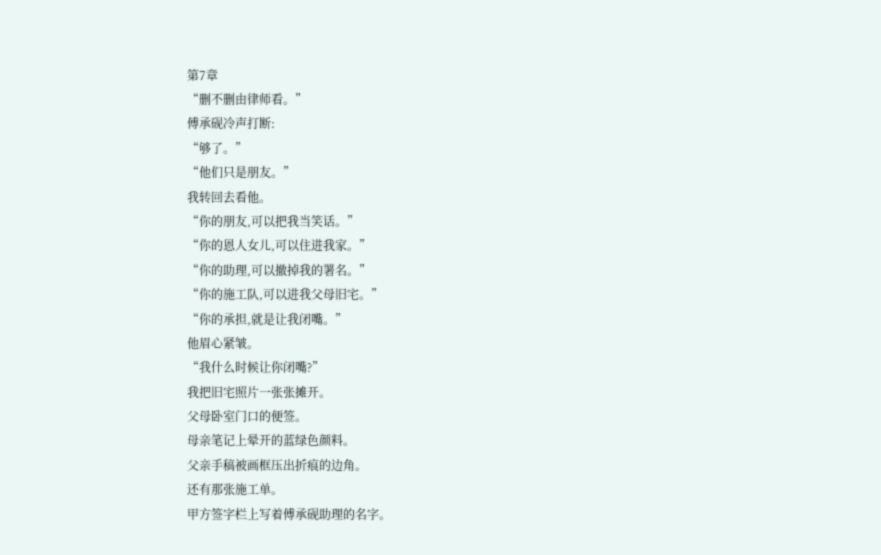第7章
“删不删由律师看。”
傅承砚冷声打断:
“够了。”
“他们只是朋友。”
我转回去看他。
“你的朋友,可以把我当笑话。”
“你的恩人女儿,可以住进我家。”
“你的助理,可以撤掉我的署名。”
“你的施工队,可以进我父母旧宅。”
“你的承担,就是让我闭嘴。”
他眉心紧皱。
“我什么时候让你闭嘴?”
我把旧宅照片一张张摊开。
父母卧室门口的便签。
母亲笔记上晕开的蓝绿色颜料。
父亲手稿被画框压出折痕的边角。
还有那张施工单。
甲方签字栏上写着傅承砚助理的名字。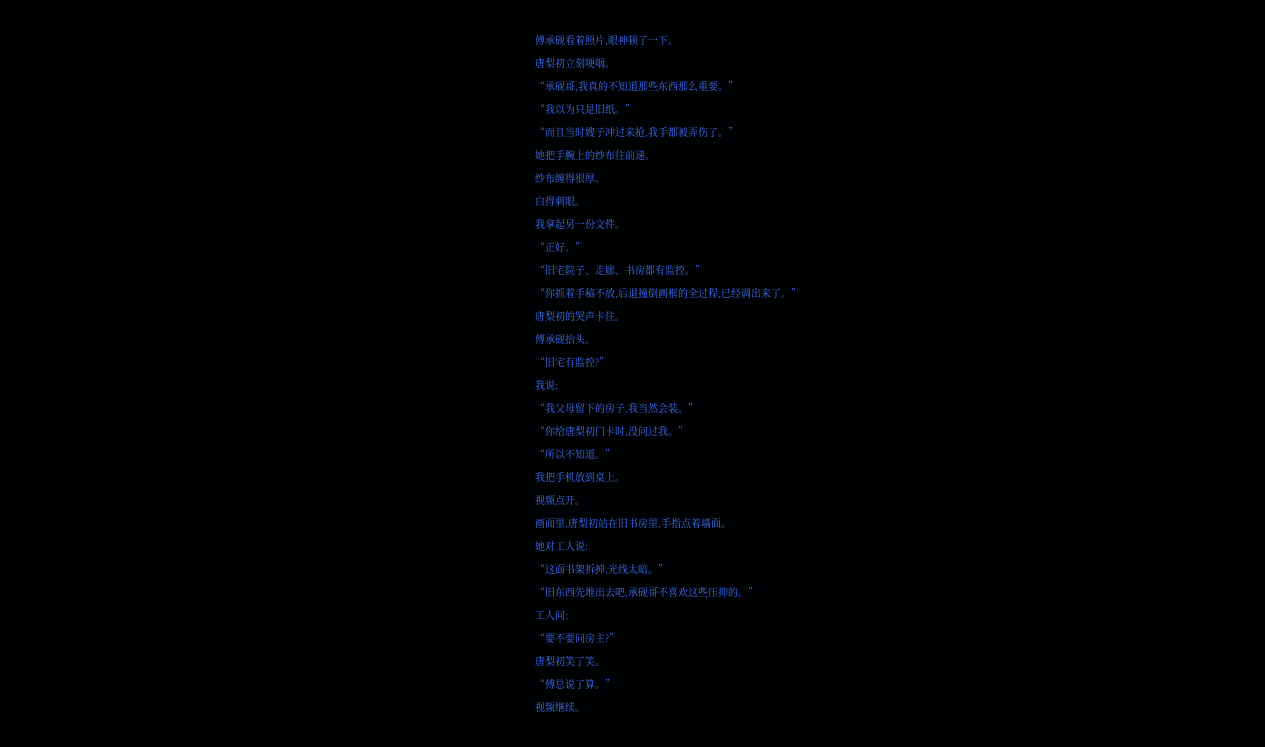傅承砚看着照片,眼神顿了一下。
唐梨初立刻哽咽。
“承砚哥,我真的不知道那些东西那么重要。”
“我以为只是旧纸。”
“而且当时嫂子冲过来抢,我手都被弄伤了。”
她把手腕上的纱布往前递。
纱布缠得很厚。
白得刺眼。
我拿起另一份文件。
“正好。”
“旧宅院子、走廊、书房都有监控。”
“你抓着手稿不放,后退撞倒画框的全过程,已经调出来了。”
唐梨初的哭声卡住。
傅承砚抬头。
“旧宅有监控?”
我说:
“我父母留下的房子,我当然会装。”
“你给唐梨初门卡时,没问过我。”
“所以不知道。”
我把手机放到桌上。
视频点开。
画面里,唐梨初站在旧书房里,手指点着墙面。
她对工人说:
“这面书架拆掉,光线太暗。”
“旧东西先堆出去吧,承砚哥不喜欢这些压抑的。”
工人问:
“要不要问房主?”
唐梨初笑了笑。
“傅总说了算。”
视频继续。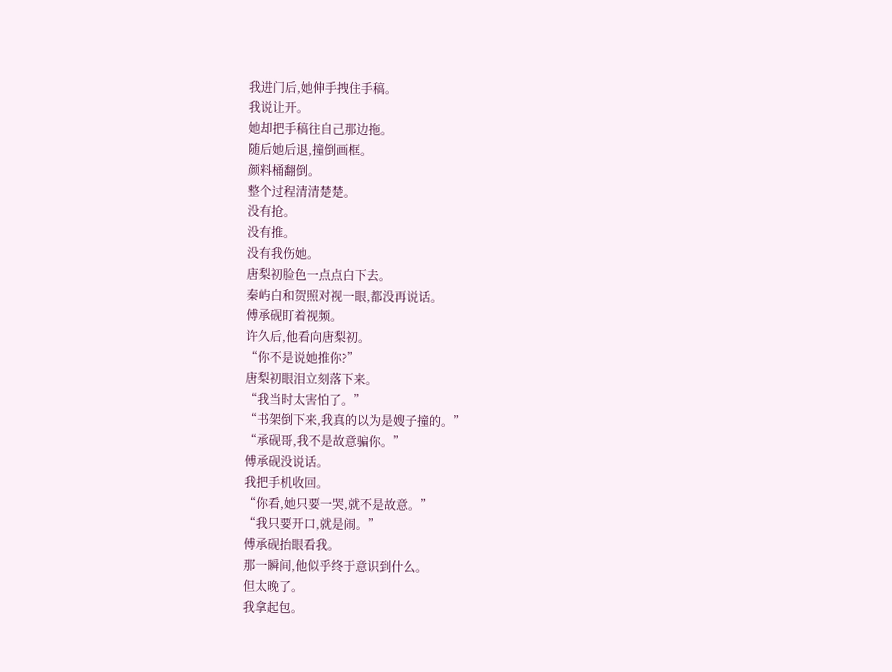我进门后,她伸手拽住手稿。
我说让开。
她却把手稿往自己那边拖。
随后她后退,撞倒画框。
颜料桶翻倒。
整个过程清清楚楚。
没有抢。
没有推。
没有我伤她。
唐梨初脸色一点点白下去。
秦屿白和贺照对视一眼,都没再说话。
傅承砚盯着视频。
许久后,他看向唐梨初。
“你不是说她推你?”
唐梨初眼泪立刻落下来。
“我当时太害怕了。”
“书架倒下来,我真的以为是嫂子撞的。”
“承砚哥,我不是故意骗你。”
傅承砚没说话。
我把手机收回。
“你看,她只要一哭,就不是故意。”
“我只要开口,就是闹。”
傅承砚抬眼看我。
那一瞬间,他似乎终于意识到什么。
但太晚了。
我拿起包。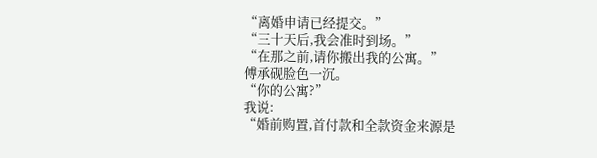“离婚申请已经提交。”
“三十天后,我会准时到场。”
“在那之前,请你搬出我的公寓。”
傅承砚脸色一沉。
“你的公寓?”
我说:
“婚前购置,首付款和全款资金来源是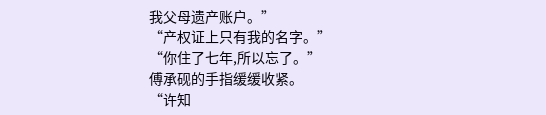我父母遗产账户。”
“产权证上只有我的名字。”
“你住了七年,所以忘了。”
傅承砚的手指缓缓收紧。
“许知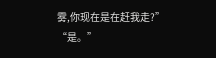雾,你现在是在赶我走?”
“是。”